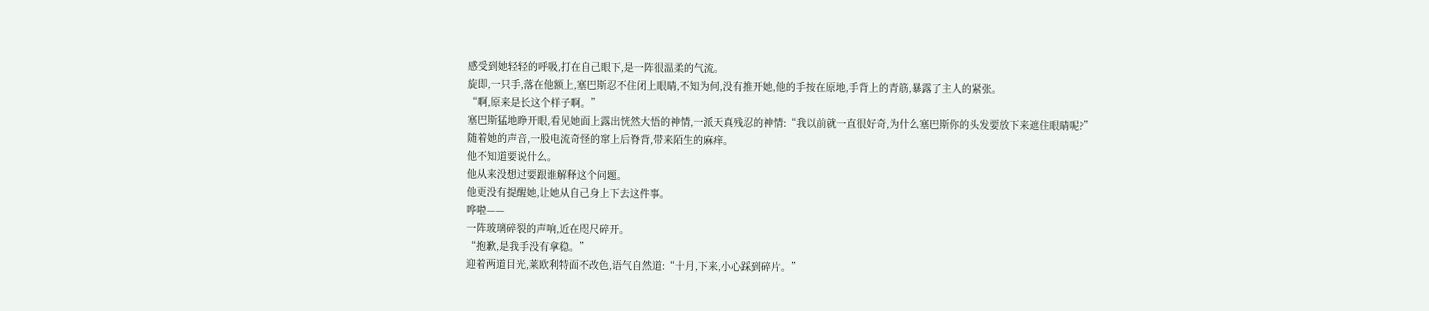感受到她轻轻的呼吸,打在自己眼下,是一阵很温柔的气流。
旋即,一只手,落在他额上,塞巴斯忍不住闭上眼睛,不知为何,没有推开她,他的手按在原地,手背上的青筋,暴露了主人的紧张。
“啊,原来是长这个样子啊。”
塞巴斯猛地睁开眼,看见她面上露出恍然大悟的神情,一派天真残忍的神情:“我以前就一直很好奇,为什么塞巴斯你的头发要放下来遮住眼睛呢?”
随着她的声音,一股电流奇怪的窜上后脊背,带来陌生的麻痒。
他不知道要说什么。
他从来没想过要跟谁解释这个问题。
他更没有提醒她,让她从自己身上下去这件事。
哗啦——
一阵玻璃碎裂的声响,近在咫尺碎开。
“抱歉,是我手没有拿稳。”
迎着两道目光,莱欧利特面不改色,语气自然道:“十月,下来,小心踩到碎片。”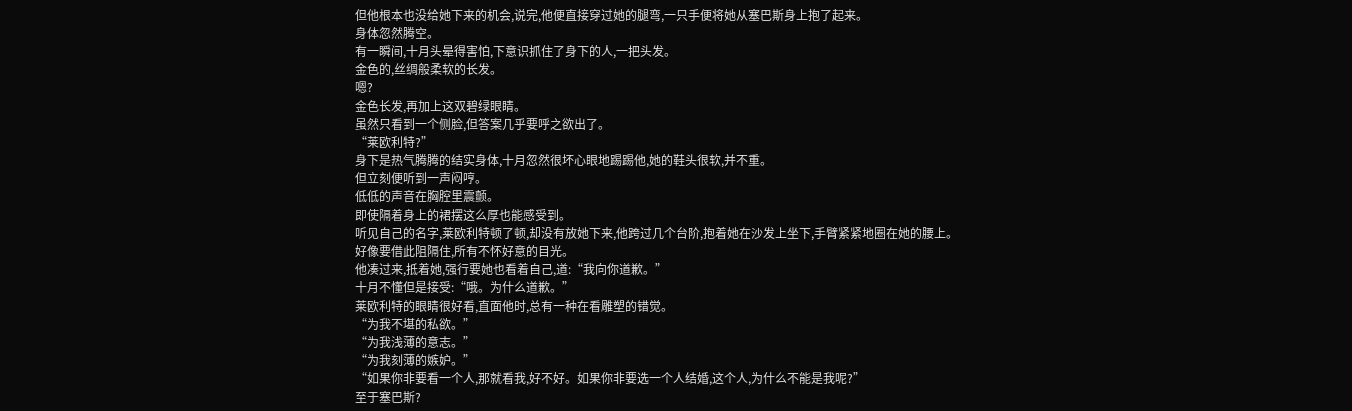但他根本也没给她下来的机会,说完,他便直接穿过她的腿弯,一只手便将她从塞巴斯身上抱了起来。
身体忽然腾空。
有一瞬间,十月头晕得害怕,下意识抓住了身下的人,一把头发。
金色的,丝绸般柔软的长发。
嗯?
金色长发,再加上这双碧绿眼睛。
虽然只看到一个侧脸,但答案几乎要呼之欲出了。
“莱欧利特?”
身下是热气腾腾的结实身体,十月忽然很坏心眼地踢踢他,她的鞋头很软,并不重。
但立刻便听到一声闷哼。
低低的声音在胸腔里震颤。
即使隔着身上的裙摆这么厚也能感受到。
听见自己的名字,莱欧利特顿了顿,却没有放她下来,他跨过几个台阶,抱着她在沙发上坐下,手臂紧紧地圈在她的腰上。
好像要借此阻隔住,所有不怀好意的目光。
他凑过来,抵着她,强行要她也看着自己,道:“我向你道歉。”
十月不懂但是接受:“哦。为什么道歉。”
莱欧利特的眼睛很好看,直面他时,总有一种在看雕塑的错觉。
“为我不堪的私欲。”
“为我浅薄的意志。”
“为我刻薄的嫉妒。”
“如果你非要看一个人,那就看我,好不好。如果你非要选一个人结婚,这个人,为什么不能是我呢?”
至于塞巴斯?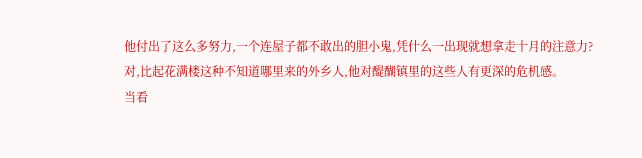他付出了这么多努力,一个连屋子都不敢出的胆小鬼,凭什么一出现就想拿走十月的注意力?
对,比起花满楼这种不知道哪里来的外乡人,他对醍醐镇里的这些人有更深的危机感。
当看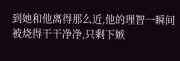到她和他离得那么近,他的理智一瞬间被烧得干干净净,只剩下嫉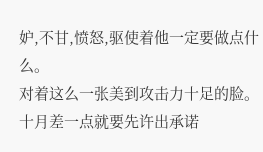妒,不甘,愤怒,驱使着他一定要做点什么。
对着这么一张美到攻击力十足的脸。
十月差一点就要先许出承诺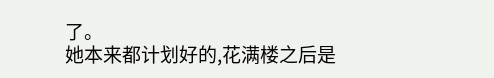了。
她本来都计划好的,花满楼之后是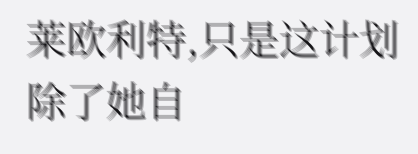莱欧利特,只是这计划除了她自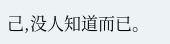己,没人知道而已。